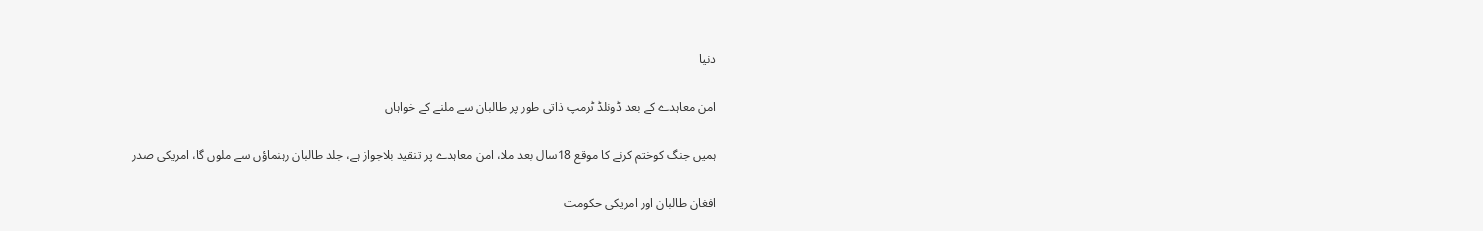دنیا

امن معاہدے کے بعد ڈونلڈ ٹرمپ ذاتی طور پر طالبان سے ملنے کے خواہاں

ہمیں جنگ کوختم کرنے کا موقع 18سال بعد ملا، امن معاہدے پر تنقید بلاجواز ہے، جلد طالبان رہنماؤں سے ملوں گا، امریکی صدر

افغان طالبان اور امریکی حکومت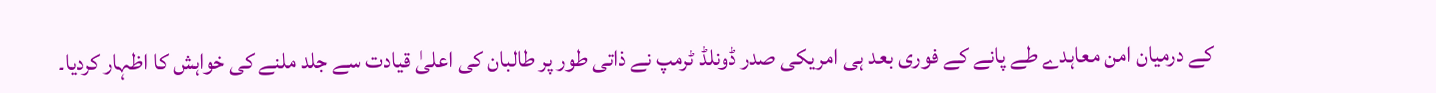کے درمیان امن معاہدے طے پانے کے فوری بعد ہی امریکی صدر ڈونلڈ ٹرمپ نے ذاتی طور پر طالبان کی اعلیٰ قیادت سے جلد ملنے کی خواہش کا اظہار کردیا۔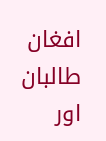افغان طالبان اور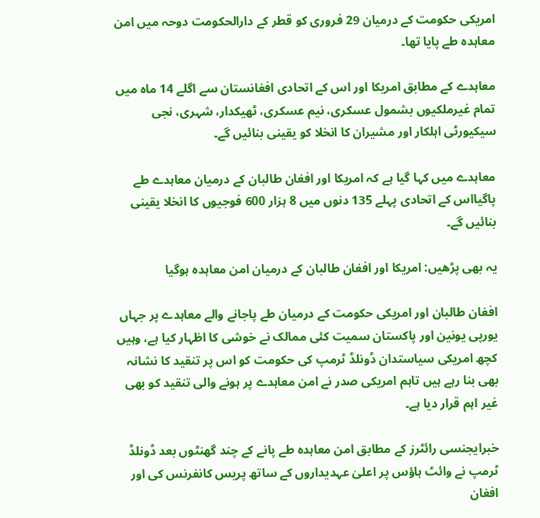امریکی حکومت کے درمیان 29 فروری کو قطر کے دارالحکومت دوحہ میں امن معاہدہ طے پایا تھا۔

معاہدے کے مطابق امریکا اور اس کے اتحادی افغانستان سے اگلے 14 ماہ میں تمام غیرملکیوں بشمول عسکری، نیم عسکری، ٹھیکدار، شہری، نجی سیکیورٹی اہلکار اور مشیران کا انخلا کو یقینی بنائیں گے۔

معاہدے میں کہا گیا ہے کہ امریکا اور افغان طالبان کے درمیان معاہدے طے پاگیااس کے اتحادی پہلے 135 دنوں میں 8 ہزار 600 فوجیوں کا انخلا یقینی بنائیں گے۔

یہ بھی پڑھیں: امریکا اور افغان طالبان کے درمیان امن معاہدہ ہوگیا

افغان طالبان اور امریکی حکومت کے درمیان طے پاجانے والے معاہدے پر جہاں یورپی یونین اور پاکستان سمیت کئی ممالک نے خوشی کا اظہار کیا ہے، وہیں کچھ امریکی سیاستدان ڈونلڈ ٹرمپ کی حکومت کو اس پر تنقید کا نشانہ بھی بنا رہے ہیں تاہم امریکی صدر نے امن معاہدے پر ہونے والی تنقید کو بھی غیر اہم قرار دیا ہے۔

خبرایجنسی رائٹرز کے مطابق امن معاہدہ طے پانے کے چند گھنٹوں بعد ڈونلڈ ٹرمپ نے وائٹ ہاؤس پر اعلیٰ عہدیداروں کے ساتھ پریس کانفرنس کی اور افغان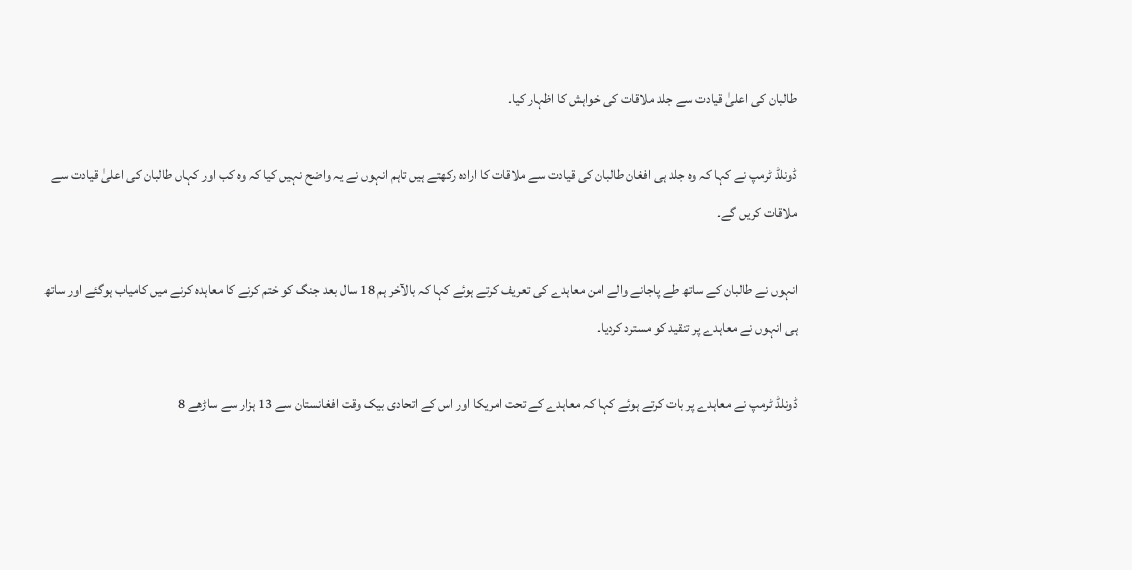طالبان کی اعلیٰ قیادت سے جلد ملاقات کی خواہش کا اظہار کیا۔

ڈونلڈ ٹرمپ نے کہا کہ وہ جلد ہی افغان طالبان کی قیادت سے ملاقات کا ارادہ رکھتے ہیں تاہم انہوں نے یہ واضح نہیں کیا کہ وہ کب اور کہاں طالبان کی اعلیٰ قیادت سے ملاقات کریں گے۔

انہوں نے طالبان کے ساتھ طے پاجانے والے امن معاہدے کی تعریف کرتے ہوئے کہا کہ بالآخر ہم 18 سال بعد جنگ کو ختم کرنے کا معاہدہ کرنے میں کامیاب ہوگئے اور ساتھ ہی انہوں نے معاہدے پر تنقید کو مسترد کردیا۔

ڈونلڈ ٹرمپ نے معاہدے پر بات کرتے ہوئے کہا کہ معاہدے کے تحت امریکا اور اس کے اتحادی بیک وقت افغانستان سے 13 ہزار سے ساڑھے 8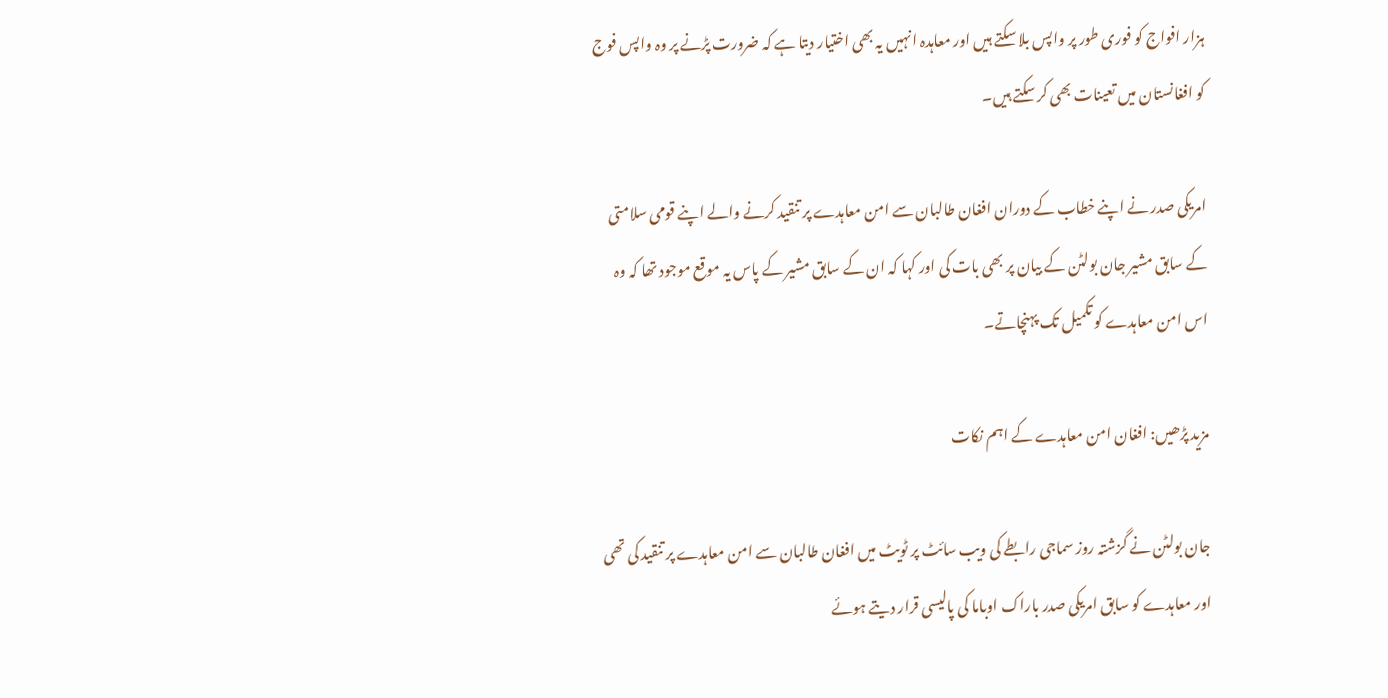ہزار افواج کو فوری طور پر واپس بلا سکتے ہیں اور معاہدہ انہیں یہ بھی اختیار دیتا ہے کہ ضرورت پڑنے پر وہ واپس فوج کو افغانستان میں تعینات بھی کر سکتے ہیں۔

امریکی صدر نے اپنے خطاب کے دوران افغان طالبان سے امن معاہدے پر تنقید کرنے والے اپنے قومی سلامتی کے سابق مشیر جان بولٹن کے بیان پر بھی بات کی اور کہا کہ ان کے سابق مشیر کے پاس یہ موقع موجود تھا کہ وہ اس امن معاہدے کو تکمیل تک پہنچاتے۔

مزید پڑھیں: افغان امن معاہدے کے اہم نکات

جان بولٹن نے گزشتہ روز سماجی رابطے کی ویب سائٹ پر ٹویٹ میں افغان طالبان سے امن معاہدے پر تنقید کی تھی اور معاہدے کو سابق امریکی صدر باراک اوباما کی پالیسی قرار دیتے ہوئے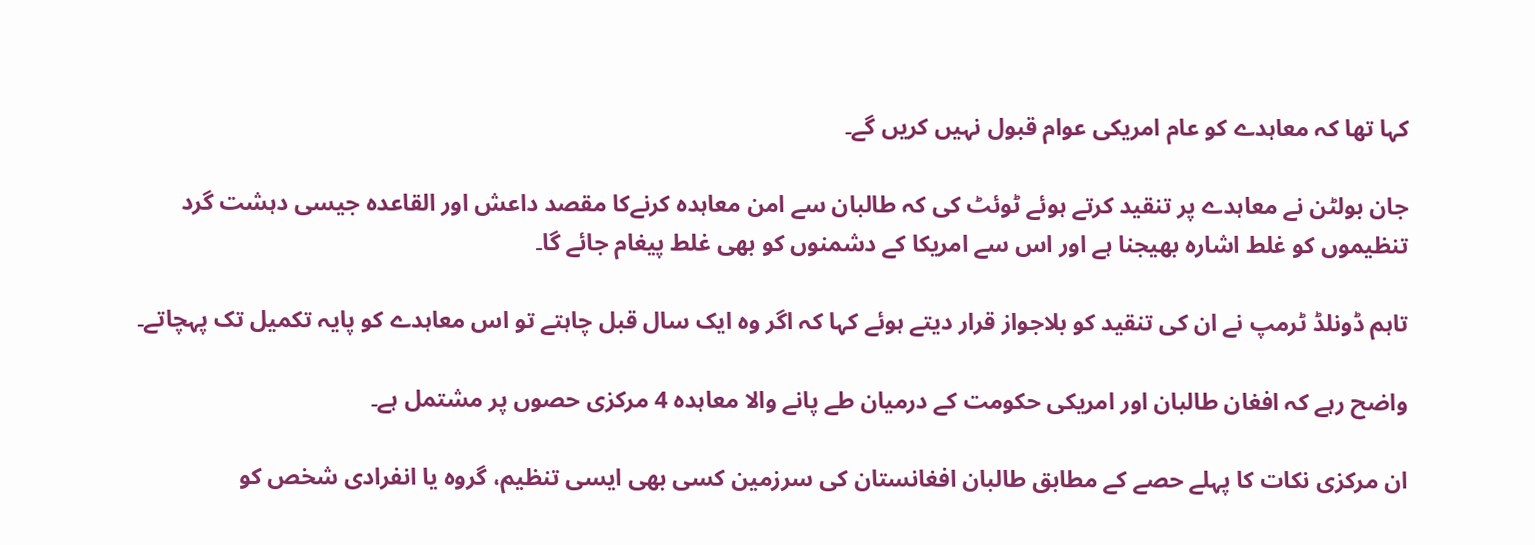کہا تھا کہ معاہدے کو عام امریکی عوام قبول نہیں کریں گے۔

جان بولٹن نے معاہدے پر تنقید کرتے ہوئے ٹوئٹ کی کہ طالبان سے امن معاہدہ کرنےکا مقصد داعش اور القاعدہ جیسی دہشت گرد تنظیموں کو غلط اشارہ بھیجنا ہے اور اس سے امریکا کے دشمنوں کو بھی غلط پیغام جائے گا۔

تاہم ڈونلڈ ٹرمپ نے ان کی تنقید کو بلاجواز قرار دیتے ہوئے کہا کہ اگر وہ ایک سال قبل چاہتے تو اس معاہدے کو پایہ تکمیل تک پہچاتے۔

واضح رہے کہ افغان طالبان اور امریکی حکومت کے درمیان طے پانے والا معاہدہ 4 مرکزی حصوں پر مشتمل ہے۔

ان مرکزی نکات کا پہلے حصے کے مطابق طالبان افغانستان کی سرزمین کسی بھی ایسی تنظیم، گروہ یا انفرادی شخص کو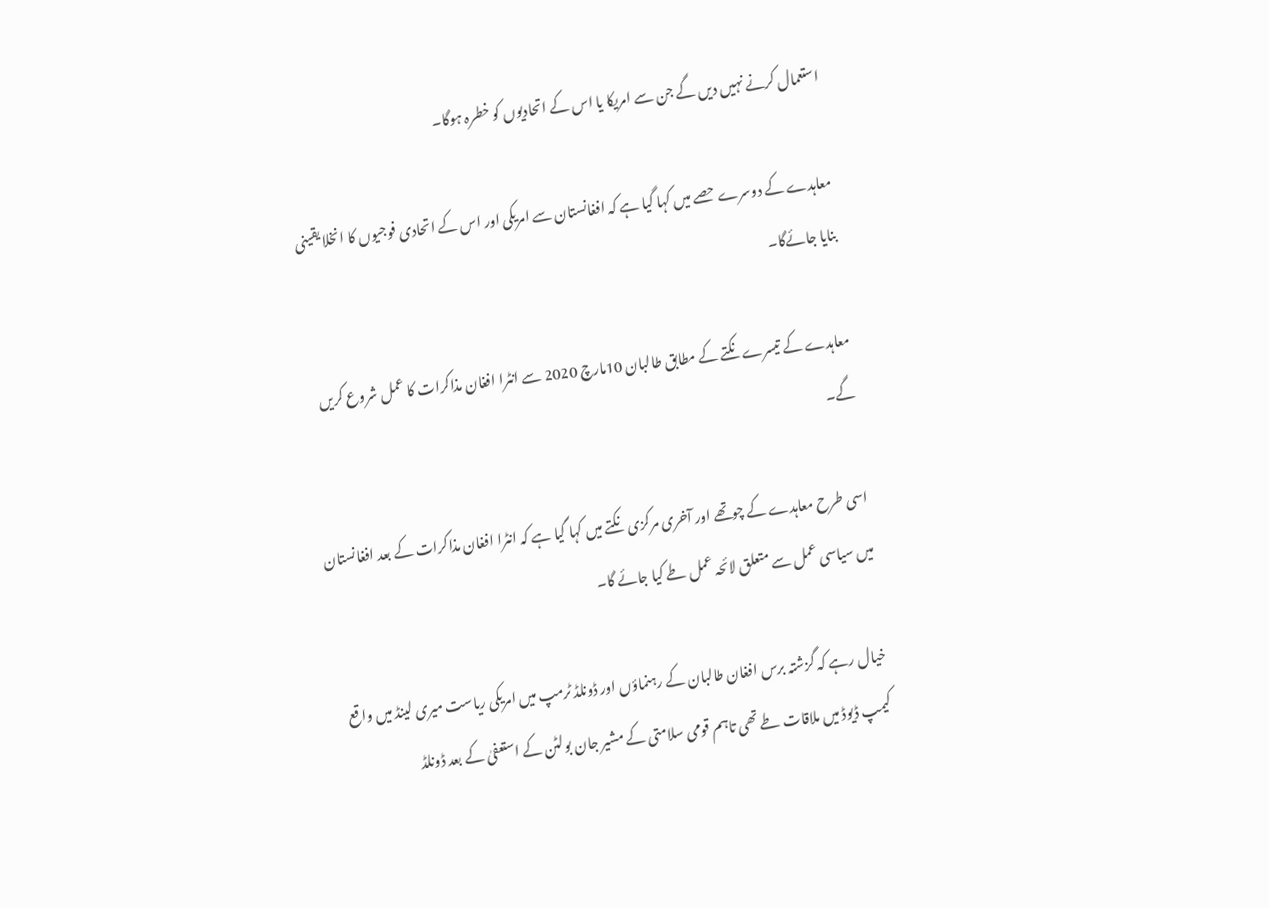استعمال کرنے نہیں دیں گے جن سے امریکا یا اس کے اتحادیوں کو خطرہ ہوگا۔

معاہدے کے دوسرے حصے میں کہا گیا ہے کہ افغانستان سے امریکی اور اس کے اتحادی فوجیوں کا انخلا یقینی بنایا جائےگا۔

معاہدے کے تیسرے نکتے کے مطابق طالبان 10مارچ 2020 سے انٹرا افغان مذاکرات کا عمل شروع کریں گے۔

اسی طرح معاہدے کے چوتھے اور آخری مرکزی نکتے میں کہا گیا ہے کہ انٹرا افغان مذاکرات کے بعد افغانستان میں سیاسی عمل سے متعلق لائحہ عمل طے کیا جائے گا۔

خیال رہے کہ گزشتہ برس افغان طالبان کے رہنماؤں اور ڈونلڈ ٹرمپ میں امریکی ریاست میری لینڈ میں واقع کیمپ ڈیوڈ میں ملاقات طے تھی تاہم قومی سلامتی کے مشیر جان بولٹن کے استعفیٰ کے بعد ڈونلڈ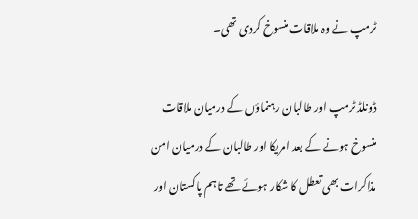ٹرمپ نے وہ ملاقات منسوخ کردی تھی۔

ڈونلڈ ٹرمپ اور طالبان رہنماؤں کے درمیان ملاقات منسوخ ہونے کے بعد امریکا اور طالبان کے درمیان امن مذاکرات بھی تعطل کا شکار ہوئے تھے تاہم پاکستان اور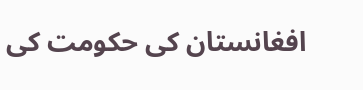افغانستان کی حکومت کی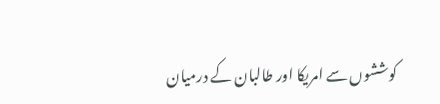کوششوں سے امریکا اور طالبان کے درمیان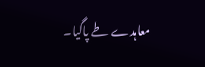معاہدے طے پاگیا۔